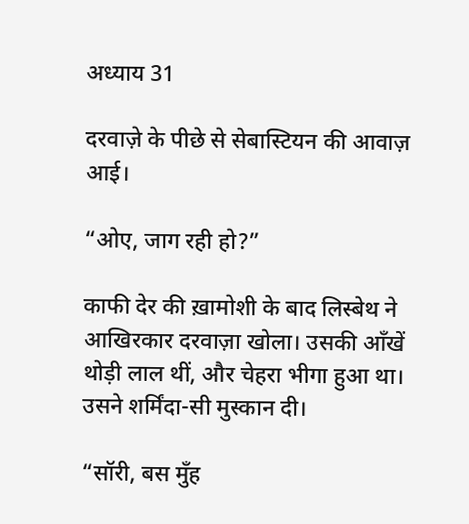अध्याय 31

दरवाज़े के पीछे से सेबास्टियन की आवाज़ आई।

“ओए, जाग रही हो?”

काफी देर की ख़ामोशी के बाद लिस्बेथ ने आखिरकार दरवाज़ा खोला। उसकी आँखें थोड़ी लाल थीं, और चेहरा भीगा हुआ था। उसने शर्मिंदा-सी मुस्कान दी।

“सॉरी, बस मुँह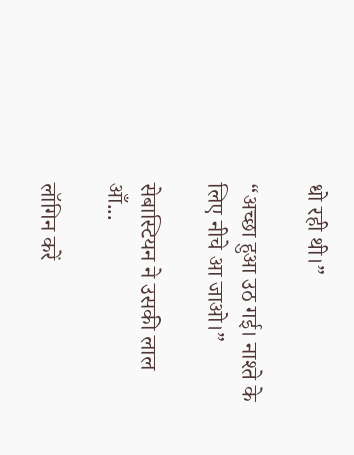धो रही थी।”

“अच्छा हुआ उठ गई। नाश्ते के लिए नीचे आ जाओ।”

सेबास्टियन ने उसकी लाल आँ...

लॉगिन करें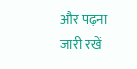और पढ़ना जारी रखें